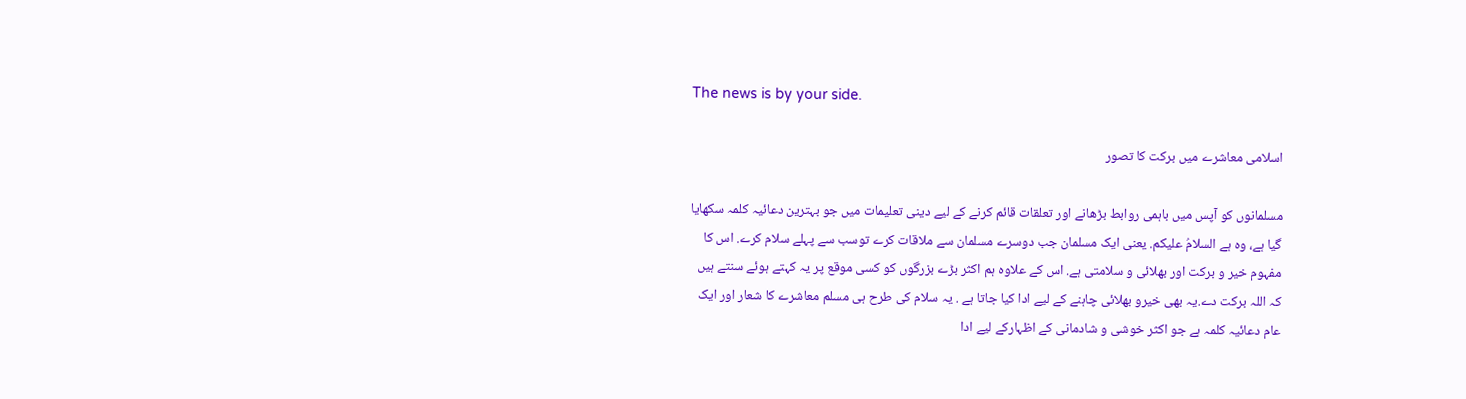The news is by your side.

اسلامی معاشرے میں برکت کا تصور

مسلمانوں کو آپس میں باہمی روابط بڑھانے اور تعلقات قائم کرنے کے لیے دینی تعلیمات میں جو بہترین دعائیہ کلمہ سکھایا گیا ہے، وہ ہے السلامُ علیکم. یعنی ایک مسلمان جب دوسرے مسلمان سے ملاقات کرے توسب سے پہلے سلام کرے. اس کا مفہوم خیر و برکت اور بھلائی و سلامتی ہے. اس کے علاوہ ہم اکثر بڑے بزرگوں کو کسی موقع پر یہ کہتے ہوئے سنتے ہیں کہ اللہ برکت دے.یہ بھی خیرو بھلائی چاہنے کے لیے ادا کیا جاتا ہے . یہ سلام کی طرح ہی مسلم معاشرے کا شعار اور ایک عام دعائیہ کلمہ ہے جو اکثر خوشی و شادمانی کے اظہارکے لیے ادا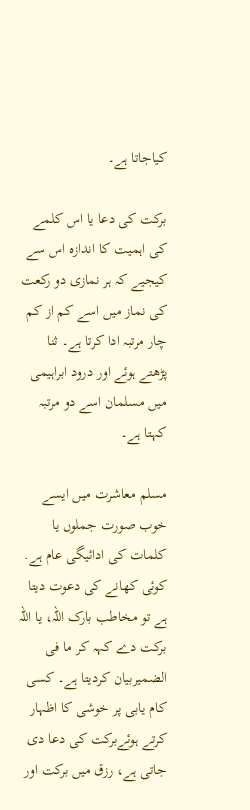کیاجاتا ہے۔

برکت کی دعا یا اس کلمے کی اہمیت کا اندازہ اس سے کیجیے کہ ہر نمازی دو رکعت کی نماز میں اسے کم از کم چار مرتبہ ادا کرتا ہے۔ ثنا پڑھتے ہوئے اور درود ابراہیمی میں مسلمان اسے دو مرتبہ کہتا ہے۔

مسلم معاشرت میں ایسے خوب صورت جملوں یا کلمات کی ادائیگی عام ہے. کوئی کھانے کی دعوت دیتا ہے تو مخاطب بارک اللہ، یا اللہ برکت دے کہہ کر ما فی الضمیربیان کردیتا ہے۔ کسی کام یابی پر خوشی کا اظہار کرتے ہوئےبرکت کی دعا دی جاتی ہے، رزق میں برکت اور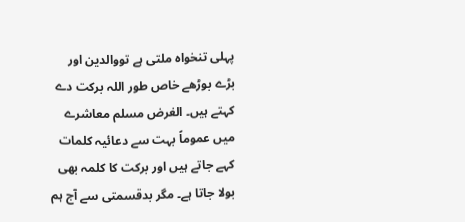پہلی تنخواہ ملتی ہے تووالدین اور بڑے بوڑھے خاص طور اللہ برکت دے کہتے ہیں۔ الغرض مسلم معاشرے میں عموماً بہت سے دعائیہ کلمات کہے جاتے ہیں اور برکت کا کلمہ بھی بولا جاتا ہے۔ مگر بدقسمتی سے آج ہم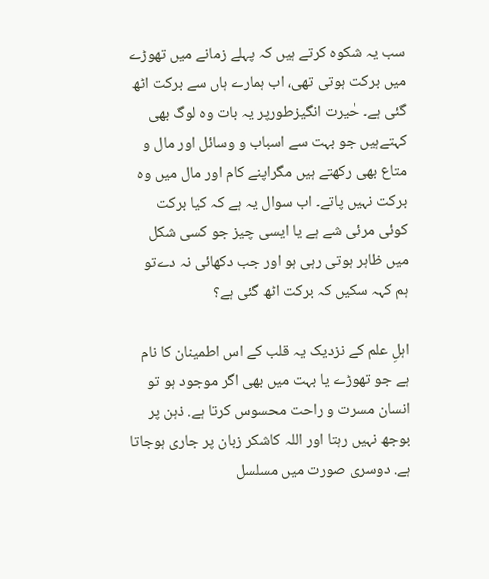سب یہ شکوہ کرتے ہیں کہ پہلے زمانے میں تھوڑے میں برکت ہوتی تھی، اب ہمارے ہاں سے برکت اٹھ گئی ہے۔ حٰیرت انگیزطورپر یہ بات وہ لوگ بھی کہتےہیں جو بہت سے اسباب و وسائل اور مال و متاع بھی رکھتے ہیں مگراپنے کام اور مال میں وہ برکت نہیں پاتے۔ اب سوال یہ ہے کہ کیا برکت کوئی مرئی شے ہے یا ایسی چیز جو کسی شکل میں ظاہر ہوتی رہی ہو اور جب دکھائی نہ دےتو ہم کہہ سکیں کہ برکت اٹھ گئی ہے؟

اہلِ علم کے نزدیک یہ قلب کے اس اطمینان کا نام ہے جو تھوڑے یا بہت میں بھی اگر موجود ہو تو انسان مسرت و راحت محسوس کرتا ہے. ذہن پر بوجھ نہیں رہتا اور اللہ کاشکر زبان پر جاری ہوجاتا ہے. دوسری صورت میں مسلسل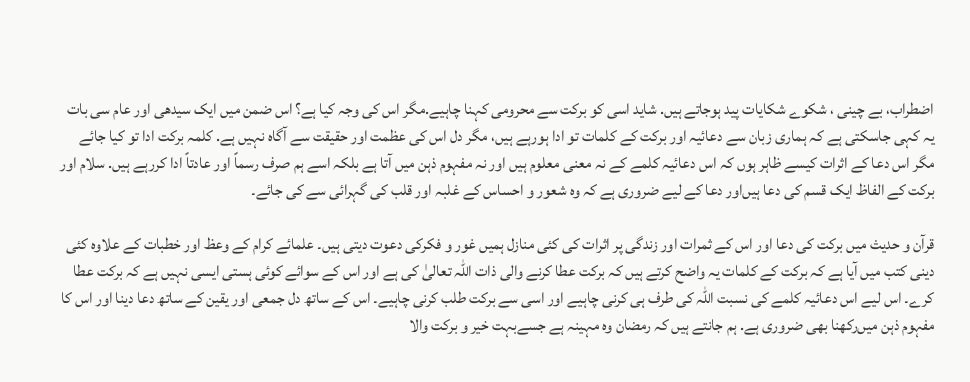اضطراب، بے چینی ، شکوے شکایات پید ہوجاتے ہیں. شاید اسی کو برکت سے محرومی کہنا چاہیے.مگر اس کی وجہ کیا ہے؟ اس ضمن میں ایک سیدھی اور عام سی بات یہ کہی جاسکتی ہے کہ ہماری زبان سے دعائیہ اور برکت کے کلمات تو ادا ہورہے ہیں، مگر دل اس کی عظمت اور حقیقت سے آگاہ نہیں ہے. کلمہ برکت ادا تو کیا جائے مگر اس دعا کے اثرات کیسے ظاہر ہوں کہ اس دعائیہ کلمے کے نہ معنی معلوم ہیں اور نہ مفہوم ذہن میں آتا ہے بلکہ اسے ہم صرف رسماً اور عادتاً ادا کررہے ہیں. سلام اور برکت کے الفاظ ایک قسم کی دعا ہیں‌اور دعا کے لیے ضروری ہے کہ وہ شعور و احساس کے غلبہ اور قلب کی گہرائی سے کی جائے۔

قرآن و حدیث میں برکت کی دعا اور اس کے ثمرات اور زندگی پر اثرات کی کئی منازل ہمیں غور و فکرکی دعوت دیتی ہیں۔ علمائے کرام کے وعظ اور خطبات کے علاوہ کئی دینی کتب میں آیا ہے کہ برکت کے کلمات یہ واضح کرتے ہیں کہ برکت عطا کرنے والی ذات اللہ تعالیٰ کی ہے اور اس کے سوائے کوئی ہستی ایسی نہیں ہے کہ برکت عطا کرے۔ اس لیے اس دعائیہ کلمے کی نسبت اللہ کی طرف ہی کرنی چاہیے اور اسی سے برکت طلب کرنی چاہیے۔ اس کے ساتھ دل جمعی اور یقین کے ساتھ دعا دینا اور اس کا مفہوم ذہن میں‌رکھنا بھی ضروری ہے. ہم جانتے ہیں کہ رمضان وہ مہینہ ہے جسےبہت خیر و برکت والا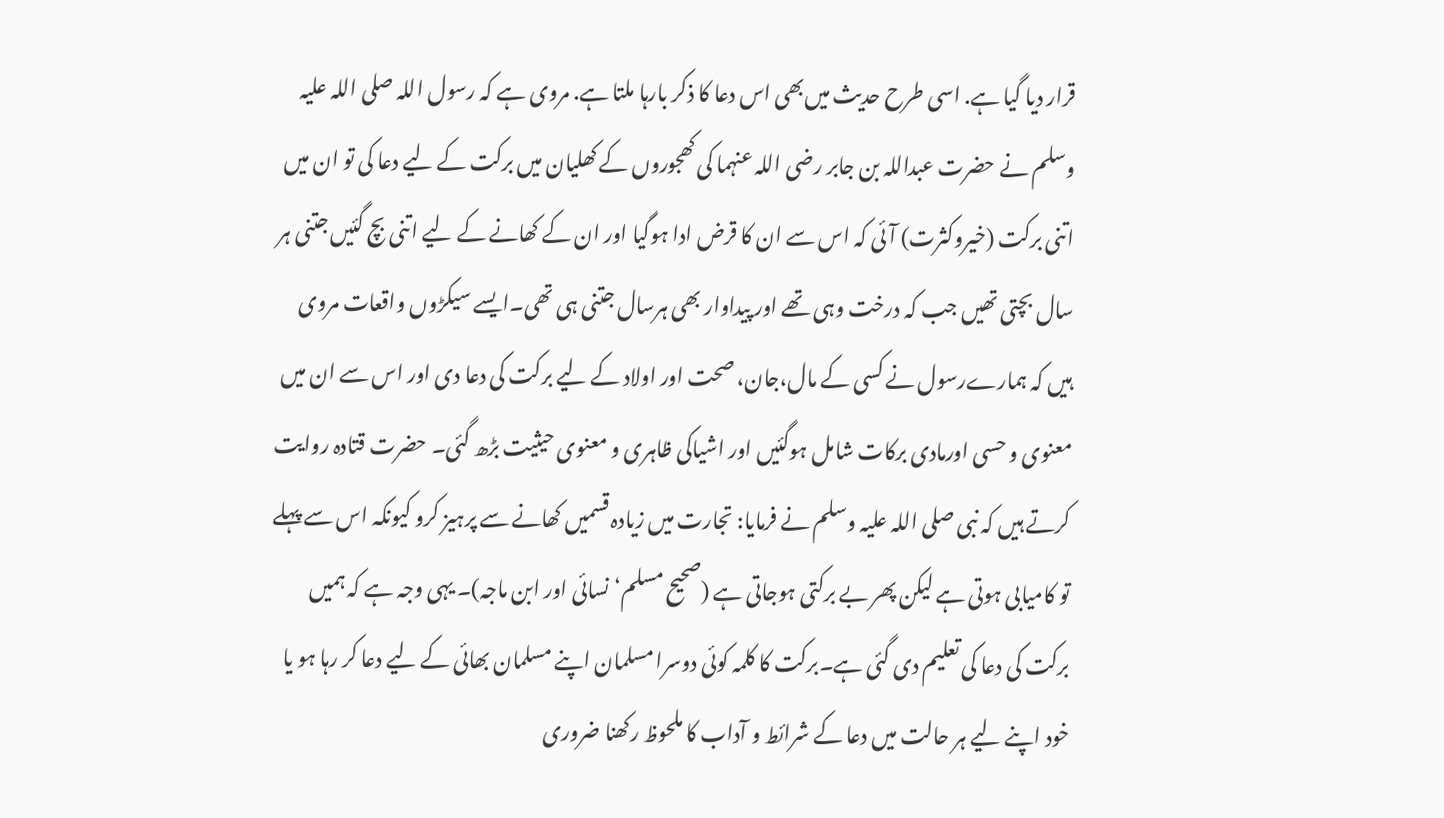قرار دیا گیا ہے. اسی طرح حدیث میں‌بھی اس دعا کا ذکر بارہا ملتا ہے. مروی ہے کہ رسول اللہ صلی اللہ علیہ وسلم نے حضرت عبداللہ بن جابر رضی اللہ عنہما کی کھجوروں کے کھلیان میں برکت کے لیے دعا کی تو ان میں اتنی برکت (خیروکثرت) آئی کہ اس سے ان کا قرض ادا ہوگیا اور ان کے کھانے کے لیے اتنی بچ گئیں جتنی ہر سال بچتی تھیں جب کہ درخت وہی تھے اور پیداوار بھی ہرسال جتنی ہی تھی۔ایسے سیکڑوں واقعات مروی ہیں کہ ہمارےرسول نے کسی کے مال،جان، صحت اور اولاد کے لیے برکت کی دعا دی اور اس سے ان میں معنوی و حسی اورمادی برکات شامل ہوگئیں اور اشیاکی ظاہری و معنوی حیثیت بڑھ گئی۔ حضرت قتادہ روایت کرتے ہیں کہ نبی صلی اللہ علیہ وسلم نے فرمایا: تجارت میں زیادہ قسمیں کھانے سے پرہیز کرو کیونکہ اس سے پہلے تو کامیابی ہوتی ہے لیکن پھر بے برکتی ہوجاتی ہے (صحیح مسلم‘ نسائی اور ابن ماجہ)۔ یہی وجہ ہے کہ ہمیں برکت کی دعا کی تعلیم دی گئی ہے۔برکت کا کلمہ کوئی دوسرا مسلمان اپنے مسلمان بھائی کے لیے دعا کر رہا ہو یا خود اپنے لیے ہر حالت میں دعا کے شرائط و آداب کا ملحوظ رکھنا ضروری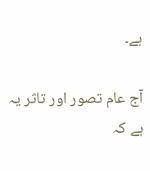ہے۔

آج عام تصور اور تاثر یہ ہے کہ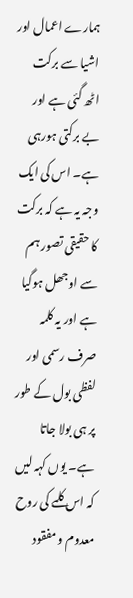ہمارے اعمال اور اشیا سے برکت اٹھ گئی ہے اور بے برکتی ہورہی ہے۔ اس کی ایک وجہ یہ ہے کہ برکت کا حقیقی تصور ہم سے اوجھل ہوگیا ہے اور یہ کلمہ صرف رسمی اور لفظی بول کے طور پر ہی بولا جاتا ہے۔ یوں کہہ لیں کہ اس کلمے کی روح معدوم و مفقود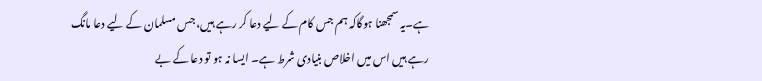ہے۔یہ سمجھنا ہوگاکہ ہم جس کام کے لیے دعا کر رہے ہیں، جس مسلمان کے لیے دعا مانگ رہے ہیں اس میں اخلاص بنیادی شرط ہے۔ ایسا نہ ہو تو دعا کے بے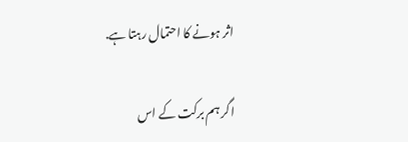اثر ہونے کا احتمال رہتا ہے.

اگر ہم برکت کے اس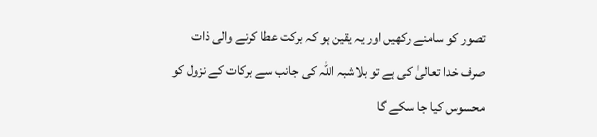تصور کو سامنے رکھیں اور یہ یقین ہو کہ برکت عطا کرنے والی ذات صرف خدا تعالیٰ کی ہے تو بلاشبہ اللہ کی جانب سے برکات کے نزول کو محسوس کیا جا سکے گا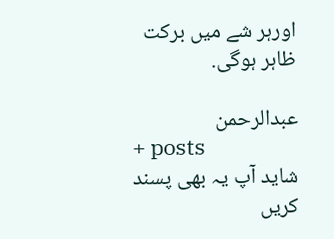اورہر شے میں برکت ظاہر ہوگی.

عبدالرحمن
+ posts
شاید آپ یہ بھی پسند کریں